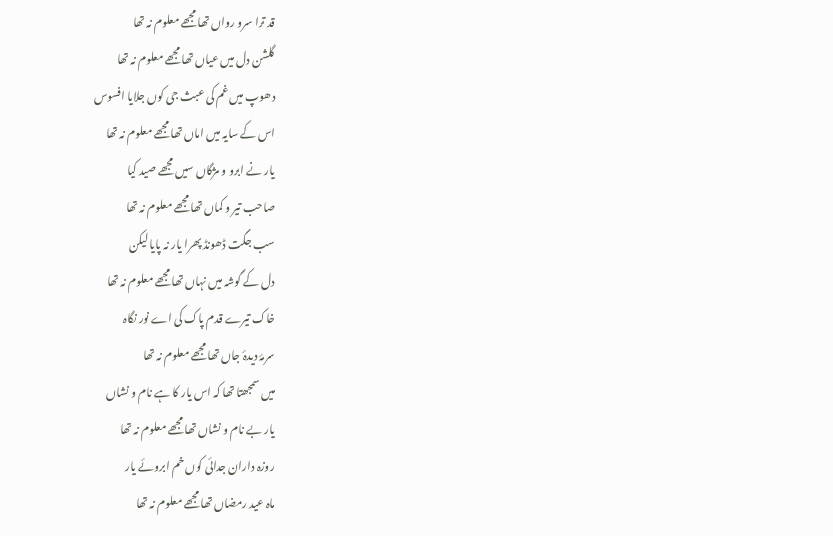قد ترا سرو رواں تھا مجھے معلوم نہ تھا
گلشن دل میں عیاں تھا مجھے معلوم نہ تھا
دھوپ میں غم کی عبث جی کوں جلایا افسوس
اس کے سایہ میں اماں تھا مجھے معلوم نہ تھا
یار نے ابرو و مژگاں سیں مجھے صید کیا
صاحب تیر و کماں تھا مجھے معلوم نہ تھا
سب جگت ڈھونڈ پھرا یار نہ پایا لیکن
دل کے گوشہ میں نہاں تھا مجھے معلوم نہ تھا
خاک تیرے قدم پاک کی اے نور نگاہ
سرمۂ دیدۂ جاں تھا مجھے معلوم نہ تھا
میں سمجھتا تھا کہ اس یار کا ہے نام و نشاں
یار بے نام و نشاں تھا مجھے معلوم نہ تھا
روزہ داران جدائی کوں خم ابروئے یار
ماہ عید رمضاں تھا مجھے معلوم نہ تھا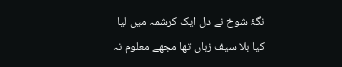نگۂ شوخ نے دل ایک کرشمہ میں لیا
کیا بلا سیف زباں تھا مجھے معلوم نہ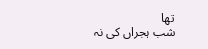تھا
شب ہجراں کی نہ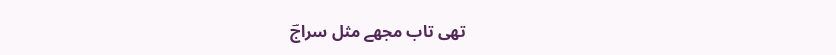تھی تاب مجھے مثل سراجؔ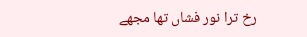رخ ترا نور فشاں تھا مجھے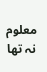معلوم نہ تھا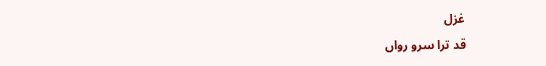غزل
قد ترا سرو رواں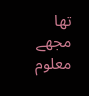تھا مجھے معلوم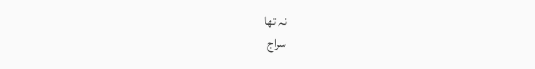نہ تھا
سراج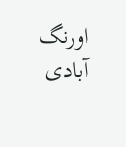اورنگ آبادی